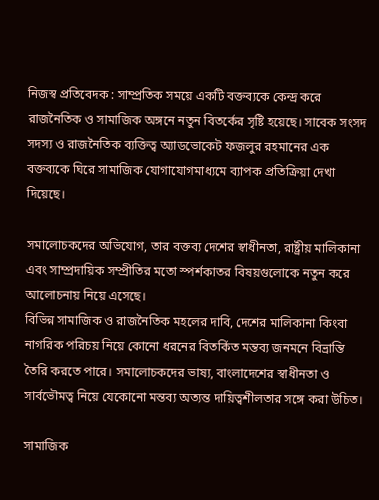নিজস্ব প্রতিবেদক : সাম্প্রতিক সময়ে একটি বক্তব্যকে কেন্দ্র করে রাজনৈতিক ও সামাজিক অঙ্গনে নতুন বিতর্কের সৃষ্টি হয়েছে। সাবেক সংসদ সদস্য ও রাজনৈতিক ব্যক্তিত্ব অ্যাডভোকেট ফজলুর রহমানের এক বক্তব্যকে ঘিরে সামাজিক যোগাযোগমাধ্যমে ব্যাপক প্রতিক্রিয়া দেখা দিয়েছে।

সমালোচকদের অভিযোগ, তার বক্তব্য দেশের স্বাধীনতা, রাষ্ট্রীয় মালিকানা এবং সাম্প্রদায়িক সম্প্রীতির মতো স্পর্শকাতর বিষয়গুলোকে নতুন করে আলোচনায় নিয়ে এসেছে।
বিভিন্ন সামাজিক ও রাজনৈতিক মহলের দাবি, দেশের মালিকানা কিংবা নাগরিক পরিচয় নিয়ে কোনো ধরনের বিতর্কিত মন্তব্য জনমনে বিভ্রান্তি তৈরি করতে পারে। সমালোচকদের ভাষ্য, বাংলাদেশের স্বাধীনতা ও সার্বভৌমত্ব নিয়ে যেকোনো মন্তব্য অত্যন্ত দায়িত্বশীলতার সঙ্গে করা উচিত।

সামাজিক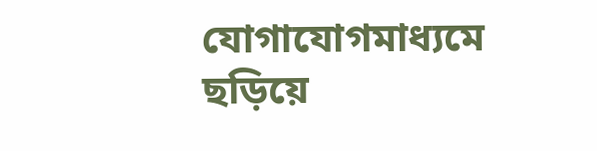যোগাযোগমাধ্যমে ছড়িয়ে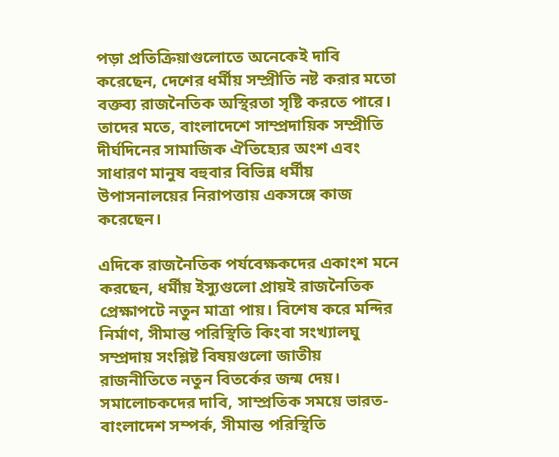পড়া প্রতিক্রিয়াগুলোতে অনেকেই দাবি করেছেন, দেশের ধর্মীয় সম্প্রীতি নষ্ট করার মতো বক্তব্য রাজনৈতিক অস্থিরতা সৃষ্টি করতে পারে। তাদের মতে, বাংলাদেশে সাম্প্রদায়িক সম্প্রীতি দীর্ঘদিনের সামাজিক ঐতিহ্যের অংশ এবং সাধারণ মানুষ বহুবার বিভিন্ন ধর্মীয় উপাসনালয়ের নিরাপত্তায় একসঙ্গে কাজ করেছেন।

এদিকে রাজনৈতিক পর্যবেক্ষকদের একাংশ মনে করছেন, ধর্মীয় ইস্যুগুলো প্রায়ই রাজনৈতিক প্রেক্ষাপটে নতুন মাত্রা পায়। বিশেষ করে মন্দির নির্মাণ, সীমান্ত পরিস্থিতি কিংবা সংখ্যালঘু সম্প্রদায় সংশ্লিষ্ট বিষয়গুলো জাতীয় রাজনীতিতে নতুন বিতর্কের জন্ম দেয়।
সমালোচকদের দাবি, সাম্প্রতিক সময়ে ভারত-বাংলাদেশ সম্পর্ক, সীমান্ত পরিস্থিতি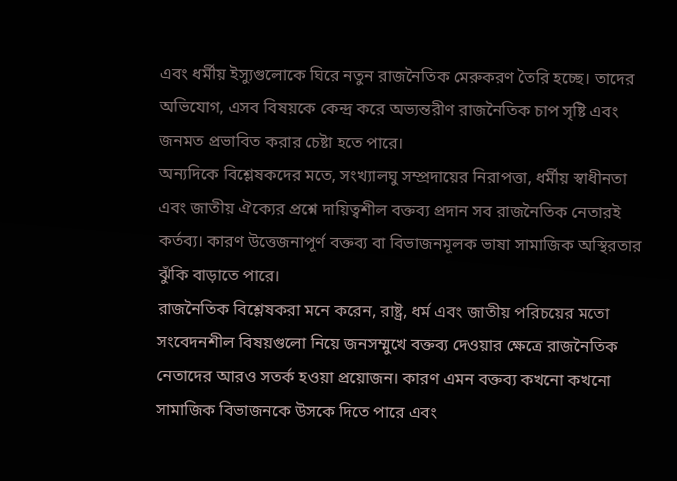এবং ধর্মীয় ইস্যুগুলোকে ঘিরে নতুন রাজনৈতিক মেরুকরণ তৈরি হচ্ছে। তাদের অভিযোগ, এসব বিষয়কে কেন্দ্র করে অভ্যন্তরীণ রাজনৈতিক চাপ সৃষ্টি এবং জনমত প্রভাবিত করার চেষ্টা হতে পারে।
অন্যদিকে বিশ্লেষকদের মতে, সংখ্যালঘু সম্প্রদায়ের নিরাপত্তা, ধর্মীয় স্বাধীনতা এবং জাতীয় ঐক্যের প্রশ্নে দায়িত্বশীল বক্তব্য প্রদান সব রাজনৈতিক নেতারই কর্তব্য। কারণ উত্তেজনাপূর্ণ বক্তব্য বা বিভাজনমূলক ভাষা সামাজিক অস্থিরতার ঝুঁকি বাড়াতে পারে।
রাজনৈতিক বিশ্লেষকরা মনে করেন, রাষ্ট্র, ধর্ম এবং জাতীয় পরিচয়ের মতো সংবেদনশীল বিষয়গুলো নিয়ে জনসম্মুখে বক্তব্য দেওয়ার ক্ষেত্রে রাজনৈতিক নেতাদের আরও সতর্ক হওয়া প্রয়োজন। কারণ এমন বক্তব্য কখনো কখনো সামাজিক বিভাজনকে উসকে দিতে পারে এবং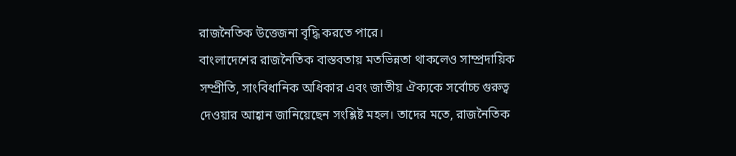রাজনৈতিক উত্তেজনা বৃদ্ধি করতে পারে।
বাংলাদেশের রাজনৈতিক বাস্তবতায় মতভিন্নতা থাকলেও সাম্প্রদায়িক সম্প্রীতি, সাংবিধানিক অধিকার এবং জাতীয় ঐক্যকে সর্বোচ্চ গুরুত্ব দেওয়ার আহ্বান জানিয়েছেন সংশ্লিষ্ট মহল। তাদের মতে, রাজনৈতিক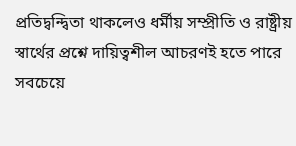প্রতিদ্বন্দ্বিতা থাকলেও ধর্মীয় সম্প্রীতি ও রাষ্ট্রীয় স্বার্থের প্রশ্নে দায়িত্বশীল আচরণই হতে পারে সবচেয়ে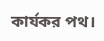কার্যকর পথ।